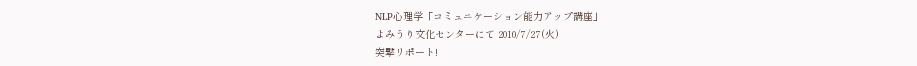NLP心理学「コミュニケーション能力アップ講座」
よみうり文化センターにて 2010/7/27(火)
突撃リポート!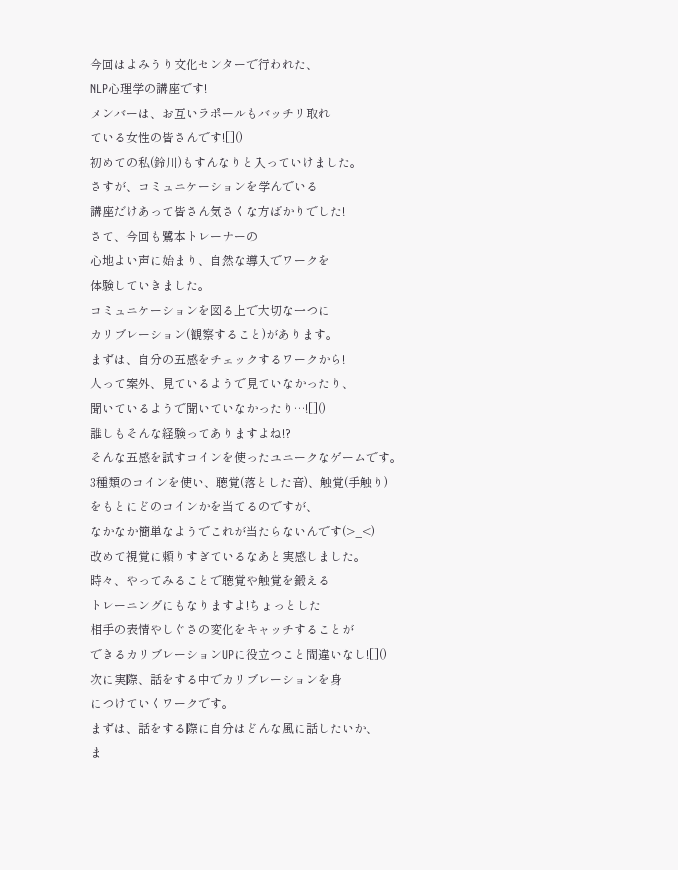今回はよみうり文化センターで行われた、
NLP心理学の講座です!
メンバーは、お互いラポールもバッチリ取れ
ている女性の皆さんです![]()
初めての私(鈴川)もすんなりと入っていけました。
さすが、コミュニケーションを学んでいる
講座だけあって皆さん気さくな方ばかりでした!
さて、今回も鷺本トレーナーの
心地よい声に始まり、自然な導入でワークを
体験していきました。
コミュニケーションを図る上で大切な一つに
カリブレーション(観察すること)があります。
まずは、自分の五感をチェックするワークから!
人って案外、見ているようで見ていなかったり、
聞いているようで聞いていなかったり…![]()
誰しもそんな経験ってありますよね!?
そんな五感を試すコインを使ったユニークなゲームです。
3種類のコインを使い、聴覚(落とした音)、触覚(手触り)
をもとにどのコインかを当てるのですが、
なかなか簡単なようでこれが当たらないんです(>_<)
改めて視覚に頼りすぎているなあと実感しました。
時々、やってみることで聴覚や触覚を鍛える
トレーニングにもなりますよ!ちょっとした
相手の表情やしぐさの変化をキャッチすることが
できるカリブレーションUPに役立つこと間違いなし![]()
次に実際、話をする中でカリブレーションを身
につけていくワークです。
まずは、話をする際に自分はどんな風に話したいか、
ま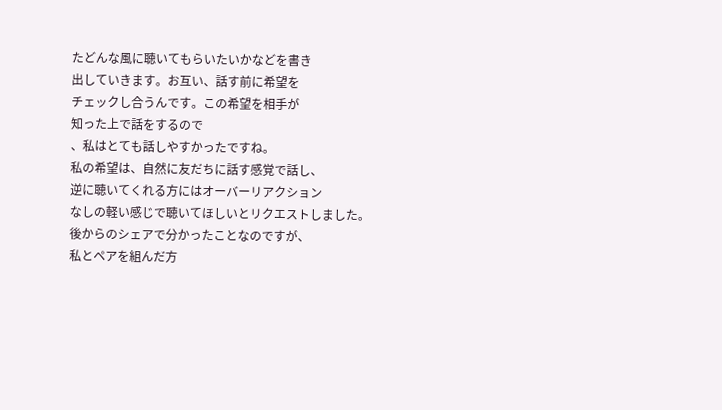たどんな風に聴いてもらいたいかなどを書き
出していきます。お互い、話す前に希望を
チェックし合うんです。この希望を相手が
知った上で話をするので
、私はとても話しやすかったですね。
私の希望は、自然に友だちに話す感覚で話し、
逆に聴いてくれる方にはオーバーリアクション
なしの軽い感じで聴いてほしいとリクエストしました。
後からのシェアで分かったことなのですが、
私とペアを組んだ方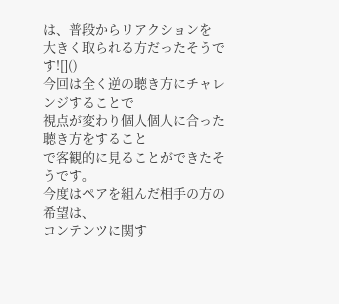は、普段からリアクションを
大きく取られる方だったそうです![]()
今回は全く逆の聴き方にチャレンジすることで
視点が変わり個人個人に合った聴き方をすること
で客観的に見ることができたそうです。
今度はペアを組んだ相手の方の希望は、
コンテンツに関す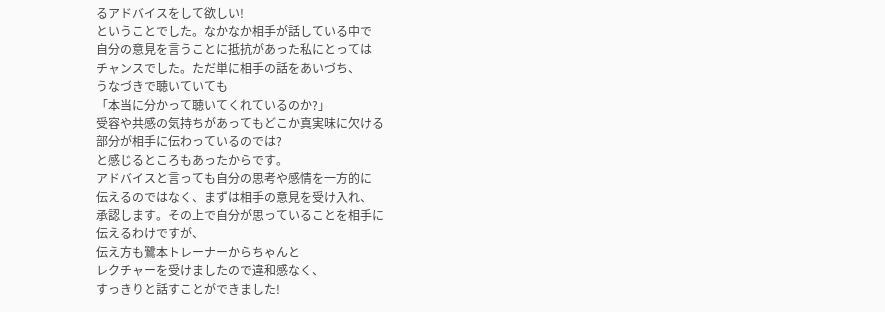るアドバイスをして欲しい!
ということでした。なかなか相手が話している中で
自分の意見を言うことに抵抗があった私にとっては
チャンスでした。ただ単に相手の話をあいづち、
うなづきで聴いていても
「本当に分かって聴いてくれているのか?」
受容や共感の気持ちがあってもどこか真実味に欠ける
部分が相手に伝わっているのでは?
と感じるところもあったからです。
アドバイスと言っても自分の思考や感情を一方的に
伝えるのではなく、まずは相手の意見を受け入れ、
承認します。その上で自分が思っていることを相手に
伝えるわけですが、
伝え方も鷺本トレーナーからちゃんと
レクチャーを受けましたので違和感なく、
すっきりと話すことができました!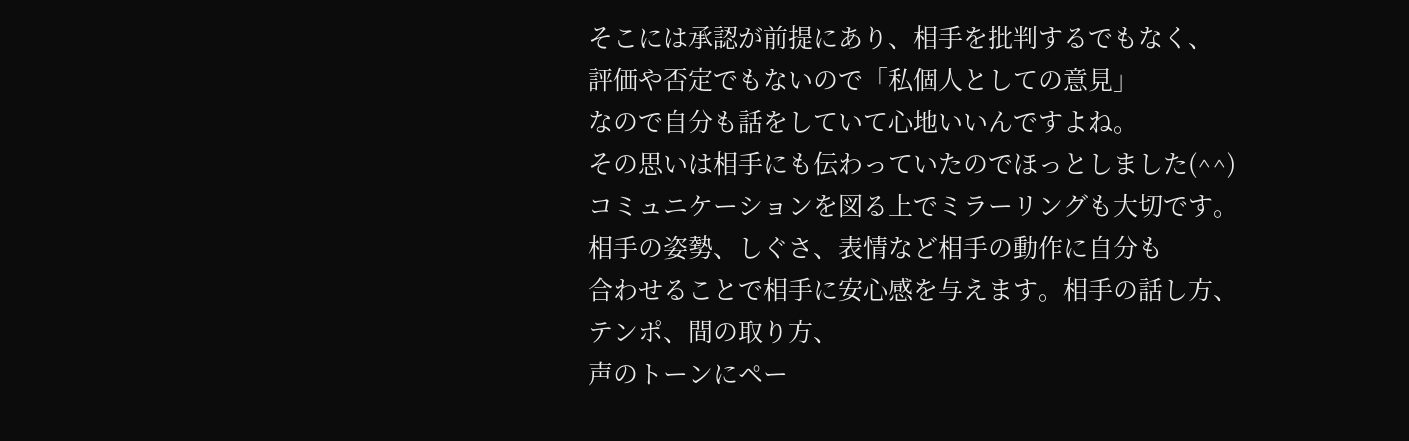そこには承認が前提にあり、相手を批判するでもなく、
評価や否定でもないので「私個人としての意見」
なので自分も話をしていて心地いいんですよね。
その思いは相手にも伝わっていたのでほっとしました(^^)
コミュニケーションを図る上でミラーリングも大切です。
相手の姿勢、しぐさ、表情など相手の動作に自分も
合わせることで相手に安心感を与えます。相手の話し方、
テンポ、間の取り方、
声のトーンにペー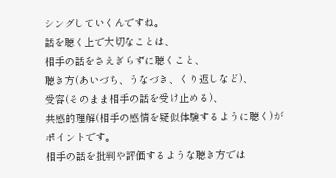シングしていくんですね。
話を聴く上で大切なことは、
相手の話をさえぎらずに聴くこと、
聴き方(あいづち、うなづき、くり返しなど)、
受容(そのまま相手の話を受け止める)、
共感的理解(相手の感情を疑似体験するように聴く)が
ポイントです。
相手の話を批判や評価するような聴き方では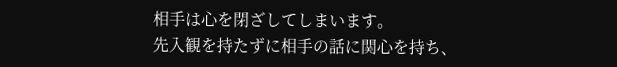相手は心を閉ざしてしまいます。
先入観を持たずに相手の話に関心を持ち、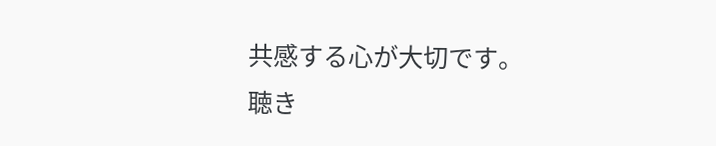共感する心が大切です。
聴き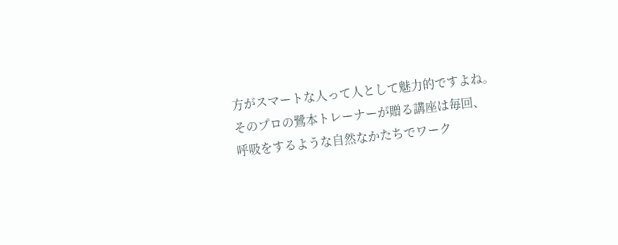方がスマートな人って人として魅力的ですよね。
そのプロの鷺本トレーナーが贈る講座は毎回、
呼吸をするような自然なかたちでワーク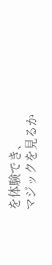を体験でき、
マジックを見るか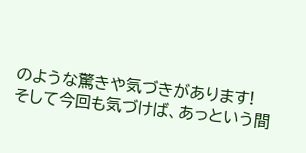のような驚きや気づきがあります!
そして今回も気づけば、あっという間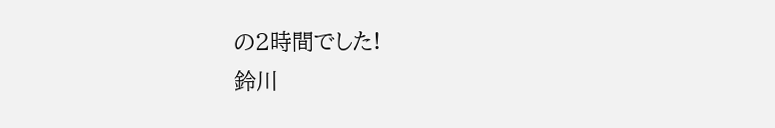の2時間でした!
鈴川